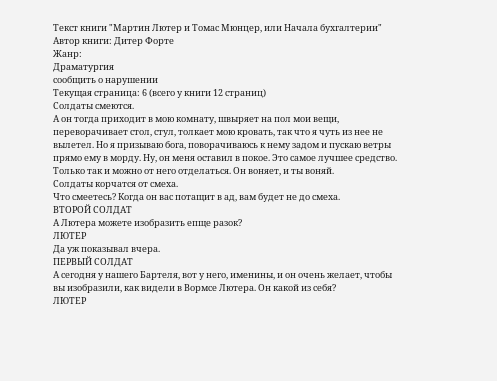Текст книги "Мартин Лютер и Томас Мюнцер, или Начала бухгалтерии"
Автор книги: Дитер Форте
Жанр:
Драматургия
сообщить о нарушении
Текущая страница: 6 (всего у книги 12 страниц)
Солдаты смеются.
А он тогда приходит в мою комнату, швыряет на пол мои вещи, переворачивает стол, стул, толкает мою кровать, так что я чуть из нее не вылетел. Но я призываю бога, поворачиваюсь к нему задом и пускаю ветры прямо ему в морду. Ну, он меня оставил в покое. Это самое лучшее средство. Только так и можно от него отделаться. Он воняет, и ты воняй.
Солдаты корчатся от смеха.
Что смеетесь? Когда он вас потащит в ад, вам будет не до смеха.
ВТОРОЙ СОЛДАТ
А Лютера можете изобразить епще разок?
ЛЮТЕР
Да уж показывал вчера.
ПЕРВЫЙ СОЛДАТ
А сегодня у нашего Бартеля, вот у него, именины, и он очень желает, чтобы вы изобразили, как видели в Вормсе Лютера. Он какой из себя?
ЛЮТЕР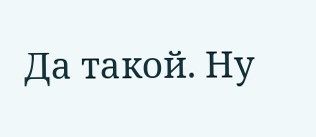Да такой. Ну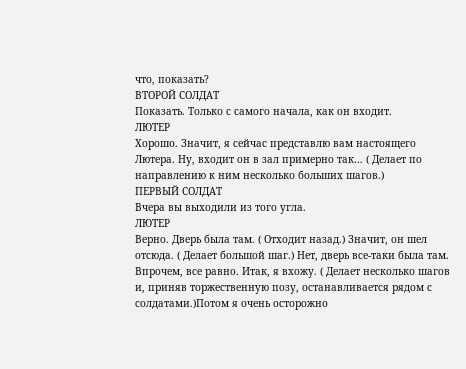что, показать?
ВТОРОЙ СОЛДАТ
Показать. Только с самого начала, как он входит.
ЛЮТЕР
Хорошо. Значит, я сейчас представлю вам настоящего Лютера. Ну, входит он в зал примерно так… ( Делает по направлению к ним несколько больших шагов.)
ПЕРВЫЙ СОЛДАТ
Вчера вы выходили из того угла.
ЛЮТЕР
Верно. Дверь была там. ( Отходит назад.) Значит, он шел отсюда. ( Делает большой шаг.) Нет, дверь все-таки была там. Впрочем, все равно. Итак, я вхожу. ( Делает несколько шагов и, приняв торжественную позу, останавливается рядом с солдатами.)Потом я очень осторожно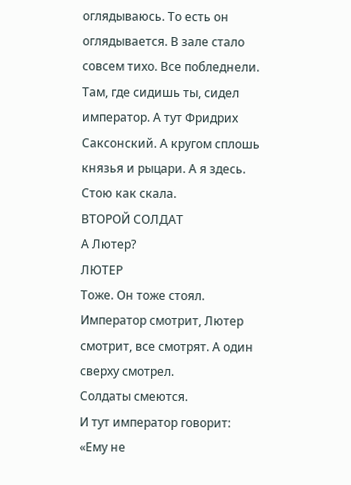оглядываюсь. То есть он оглядывается. В зале стало совсем тихо. Все побледнели. Там, где сидишь ты, сидел император. А тут Фридрих Саксонский. А кругом сплошь князья и рыцари. А я здесь. Стою как скала.
ВТОРОЙ СОЛДАТ
А Лютер?
ЛЮТЕР
Тоже. Он тоже стоял. Император смотрит, Лютер смотрит, все смотрят. А один сверху смотрел.
Солдаты смеются.
И тут император говорит: «Ему не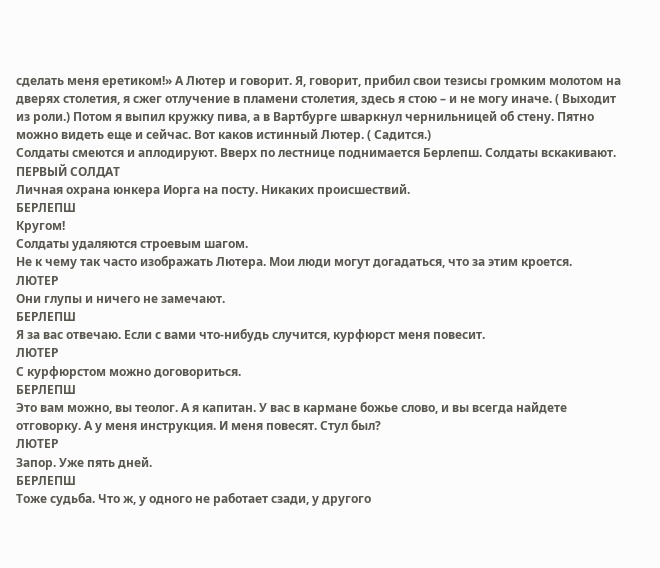сделать меня еретиком!» А Лютер и говорит. Я, говорит, прибил свои тезисы громким молотом на дверях столетия, я сжег отлучение в пламени столетия, здесь я стою – и не могу иначе. ( Выходит из роли.) Потом я выпил кружку пива, а в Вартбурге шваркнул чернильницей об стену. Пятно можно видеть еще и сейчас. Вот каков истинный Лютер. ( Садится.)
Солдаты смеются и аплодируют. Вверх по лестнице поднимается Берлепш. Солдаты вскакивают.
ПЕРВЫЙ СОЛДАТ
Личная охрана юнкера Иорга на посту. Никаких происшествий.
БЕРЛЕПШ
Кругом!
Солдаты удаляются строевым шагом.
Не к чему так часто изображать Лютера. Мои люди могут догадаться, что за этим кроется.
ЛЮТЕР
Они глупы и ничего не замечают.
БЕРЛЕПШ
Я за вас отвечаю. Если с вами что-нибудь случится, курфюрст меня повесит.
ЛЮТЕР
С курфюрстом можно договориться.
БЕРЛЕПШ
Это вам можно, вы теолог. А я капитан. У вас в кармане божье слово, и вы всегда найдете отговорку. А у меня инструкция. И меня повесят. Стул был?
ЛЮТЕР
Запор. Уже пять дней.
БЕРЛЕПШ
Тоже судьба. Что ж, у одного не работает сзади, у другого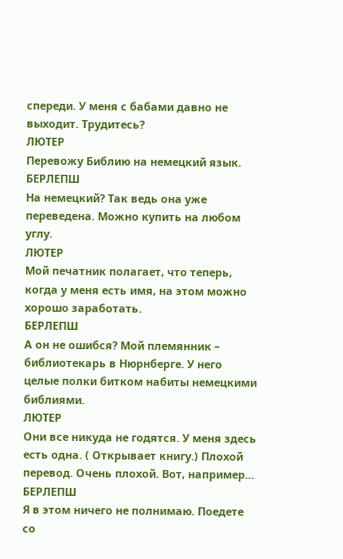спереди. У меня с бабами давно не выходит. Трудитесь?
ЛЮТЕР
Перевожу Библию на немецкий язык.
БЕРЛЕПШ
На немецкий? Так ведь она уже переведена. Можно купить на любом углу.
ЛЮТЕР
Мой печатник полагает, что теперь, когда у меня есть имя, на этом можно хорошо заработать.
БЕРЛЕПШ
А он не ошибся? Мой племянник – библиотекарь в Нюрнберге. У него целые полки битком набиты немецкими библиями.
ЛЮТЕР
Они все никуда не годятся. У меня здесь есть одна. ( Открывает книгу.) Плохой перевод. Очень плохой. Вот, например…
БЕРЛЕПШ
Я в этом ничего не полнимаю. Поедете со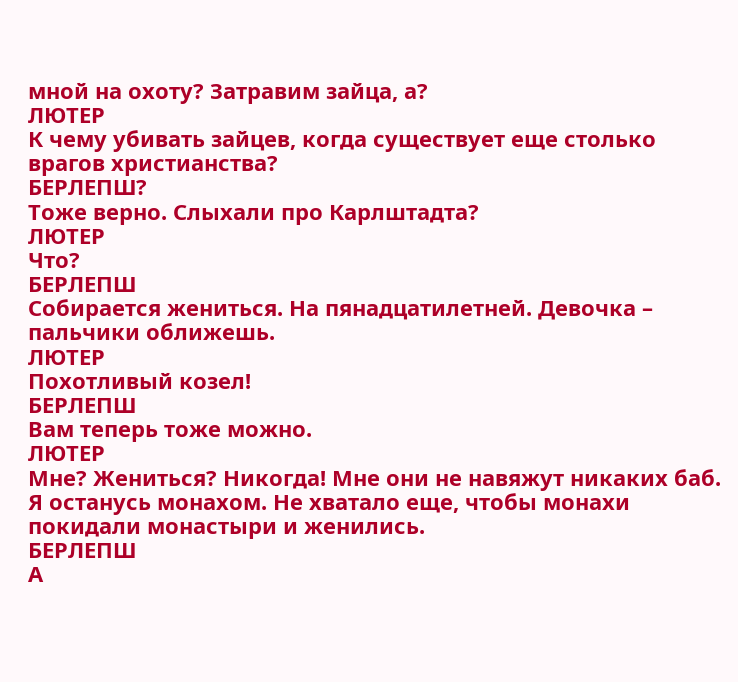мной на охоту? Затравим зайца, а?
ЛЮТЕР
К чему убивать зайцев, когда существует еще столько врагов христианства?
БЕРЛЕПШ?
Тоже верно. Слыхали про Карлштадта?
ЛЮТЕР
Что?
БЕРЛЕПШ
Собирается жениться. На пянадцатилетней. Девочка – пальчики оближешь.
ЛЮТЕР
Похотливый козел!
БЕРЛЕПШ
Вам теперь тоже можно.
ЛЮТЕР
Мне? Жениться? Никогда! Мне они не навяжут никаких баб. Я останусь монахом. Не хватало еще, чтобы монахи покидали монастыри и женились.
БЕРЛЕПШ
А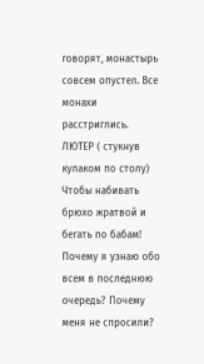говорят, монастырь совсем опустел. Все монахи расстриглись.
ЛЮТЕР ( стукнув кулаком по столу)
Чтобы набивать брюхо жратвой и бегать по бабам! Почему я узнаю обо всем в последнюю очередь? Почему меня не спросили?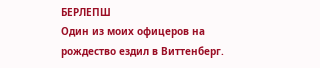БЕРЛЕПШ
Один из моих офицеров на рождество ездил в Виттенберг.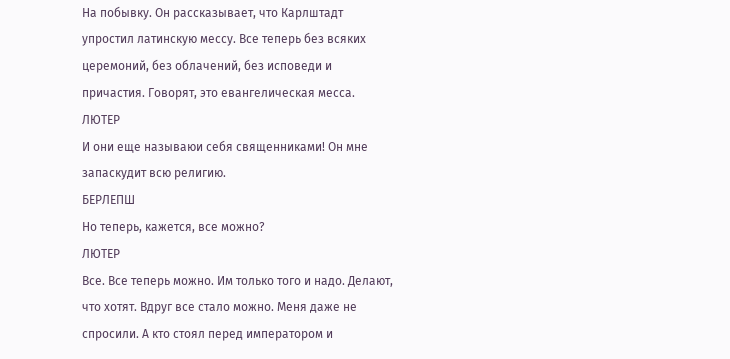На побывку. Он рассказывает, что Карлштадт упростил латинскую мессу. Все теперь без всяких церемоний, без облачений, без исповеди и причастия. Говорят, это евангелическая месса.
ЛЮТЕР
И они еще называюи себя священниками! Он мне запаскудит всю религию.
БЕРЛЕПШ
Но теперь, кажется, все можно?
ЛЮТЕР
Все. Все теперь можно. Им только того и надо. Делают, что хотят. Вдруг все стало можно. Меня даже не спросили. А кто стоял перед императором и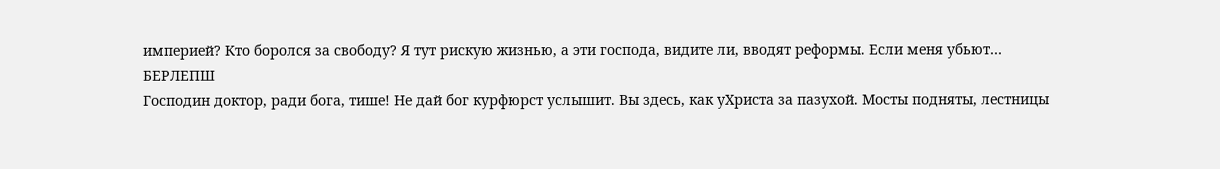империей? Кто боролся за свободу? Я тут рискую жизнью, а эти господа, видите ли, вводят реформы. Если меня убьют…
БЕРЛЕПШ
Господин доктор, ради бога, тише! Не дай бог курфюрст услышит. Вы здесь, как уХриста за пазухой. Мосты подняты, лестницы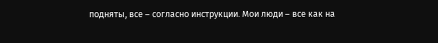подняты, все – согласно инструкции. Мои люди – все как на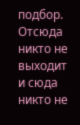подбор. Отсюда никто не выходит и сюда никто не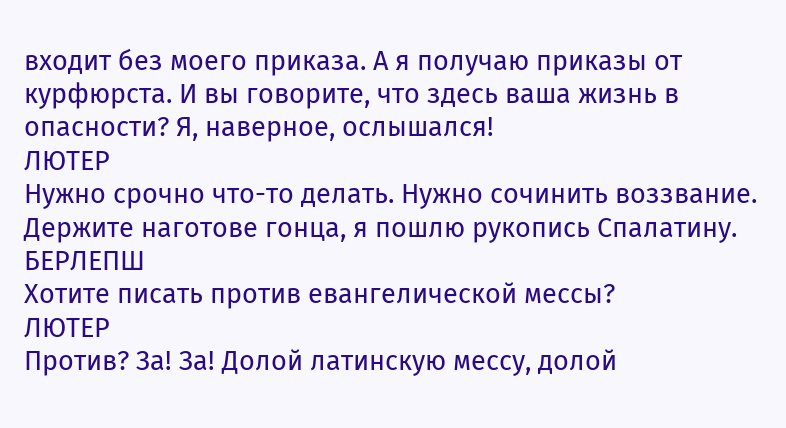входит без моего приказа. А я получаю приказы от курфюрста. И вы говорите, что здесь ваша жизнь в опасности? Я, наверное, ослышался!
ЛЮТЕР
Нужно срочно что-то делать. Нужно сочинить воззвание. Держите наготове гонца, я пошлю рукопись Спалатину.
БЕРЛЕПШ
Хотите писать против евангелической мессы?
ЛЮТЕР
Против? За! За! Долой латинскую мессу, долой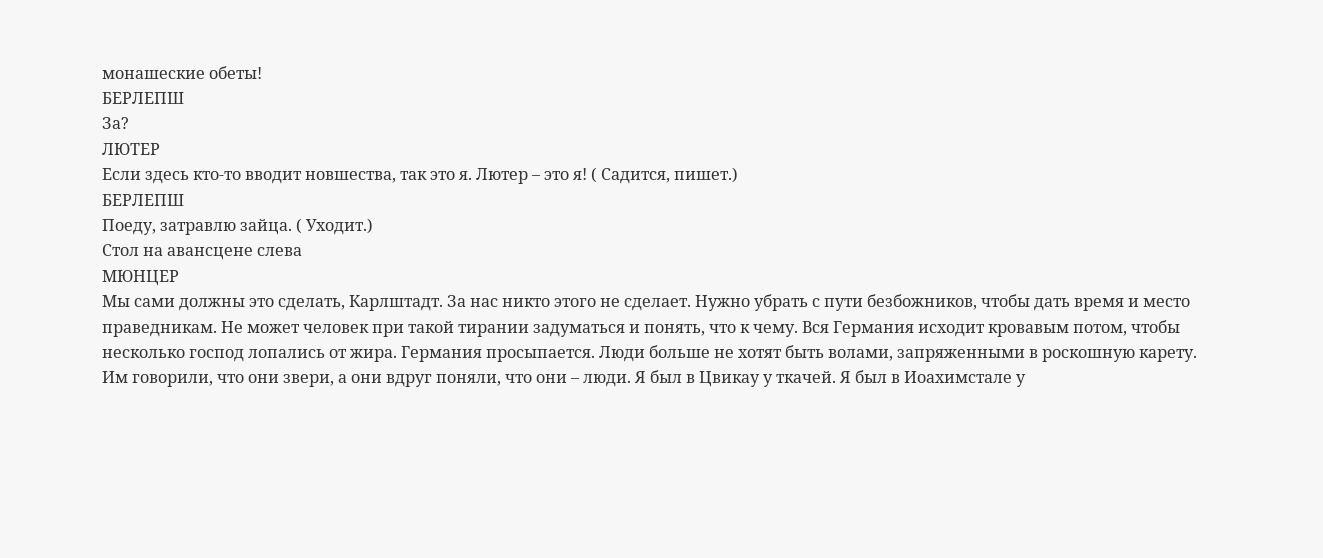монашеские обеты!
БЕРЛЕПШ
За?
ЛЮТЕР
Если здесь кто-то вводит новшества, так это я. Лютер – это я! ( Садится, пишет.)
БЕРЛЕПШ
Поеду, затравлю зайца. ( Уходит.)
Стол на авансцене слева
МЮНЦЕР
Мы сами должны это сделать, Карлштадт. За нас никто этого не сделает. Нужно убрать с пути безбожников, чтобы дать время и место праведникам. Не может человек при такой тирании задуматься и понять, что к чему. Вся Германия исходит кровавым потом, чтобы несколько господ лопались от жира. Германия просыпается. Люди больше не хотят быть волами, запряженными в роскошную карету. Им говорили, что они звери, а они вдруг поняли, что они – люди. Я был в Цвикау у ткачей. Я был в Иоахимстале у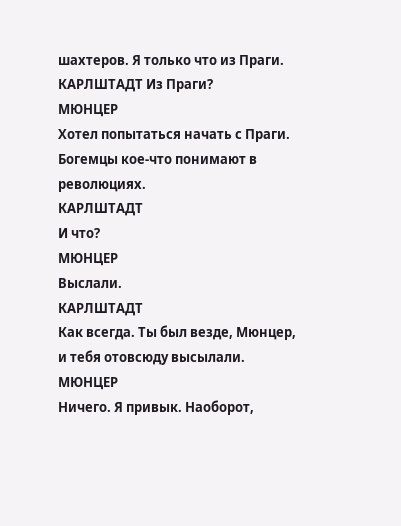шахтеров. Я только что из Праги.
КАРЛШТАДТ Из Праги?
МЮНЦЕР
Хотел попытаться начать с Праги. Богемцы кое-что понимают в революциях.
КАРЛШТАДТ
И что?
МЮНЦЕР
Выслали.
КАРЛШТАДТ
Как всегда. Ты был везде, Мюнцер, и тебя отовсюду высылали.
МЮНЦЕР
Ничего. Я привык. Наоборот,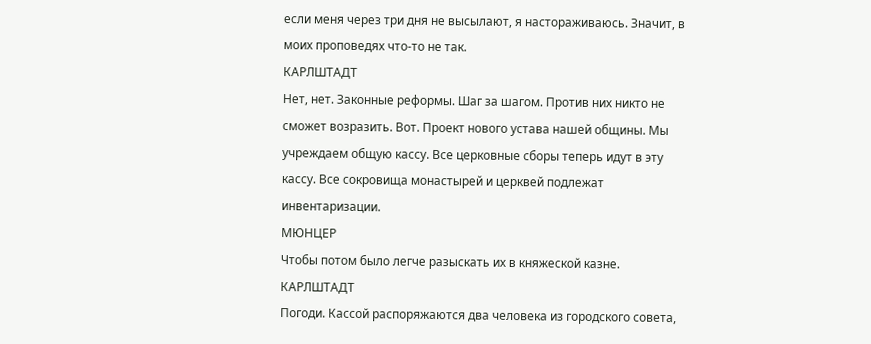если меня через три дня не высылают, я настораживаюсь. Значит, в моих проповедях что-то не так.
КАРЛШТАДТ
Нет, нет. Законные реформы. Шаг за шагом. Против них никто не сможет возразить. Вот. Проект нового устава нашей общины. Мы учреждаем общую кассу. Все церковные сборы теперь идут в эту кассу. Все сокровища монастырей и церквей подлежат инвентаризации.
МЮНЦЕР
Чтобы потом было легче разыскать их в княжеской казне.
КАРЛШТАДТ
Погоди. Кассой распоряжаются два человека из городского совета,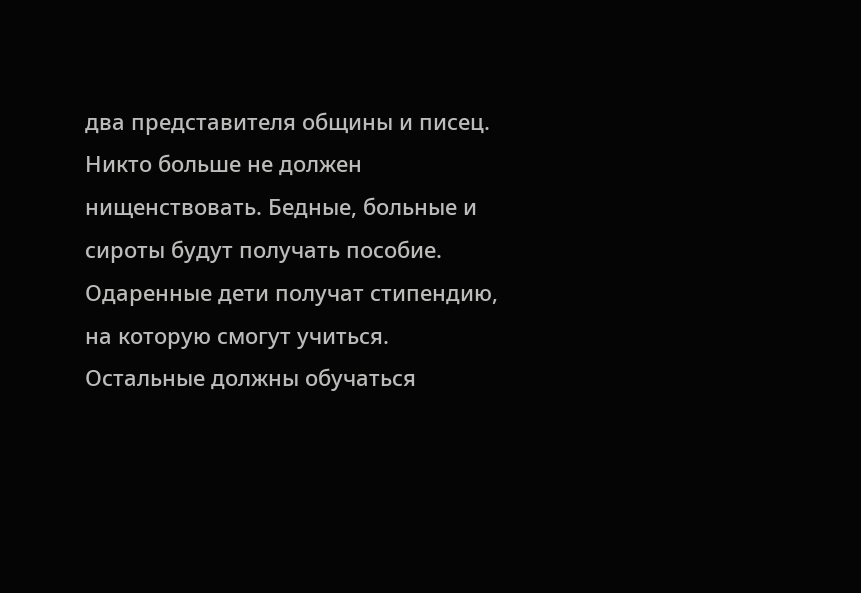два представителя общины и писец. Никто больше не должен нищенствовать. Бедные, больные и сироты будут получать пособие. Одаренные дети получат стипендию, на которую смогут учиться. Остальные должны обучаться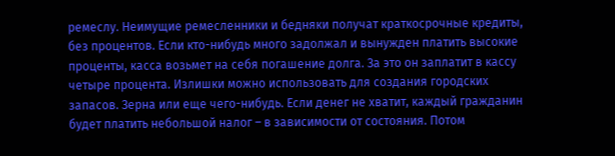ремеслу. Неимущие ремесленники и бедняки получат краткосрочные кредиты, без процентов. Если кто-нибудь много задолжал и вынужден платить высокие проценты, касса возьмет на себя погашение долга. За это он заплатит в кассу четыре процента. Излишки можно использовать для создания городских запасов. Зерна или еще чего-нибудь. Если денег не хватит, каждый гражданин будет платить небольшой налог – в зависимости от состояния. Потом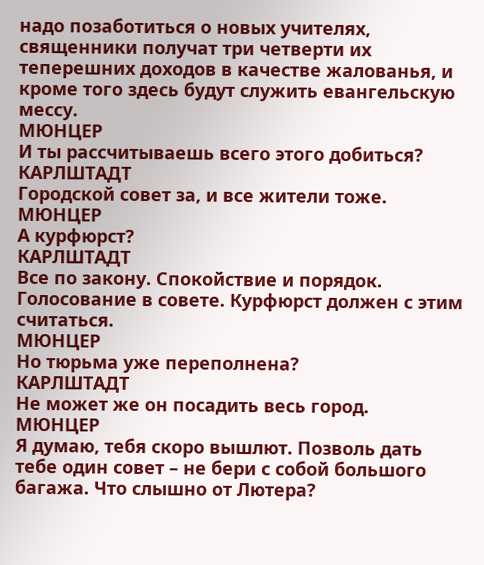надо позаботиться о новых учителях, священники получат три четверти их теперешних доходов в качестве жалованья, и кроме того здесь будут служить евангельскую мессу.
МЮНЦЕР
И ты рассчитываешь всего этого добиться?
КАРЛШТАДТ
Городской совет за, и все жители тоже.
МЮНЦЕР
А курфюрст?
КАРЛШТАДТ
Все по закону. Спокойствие и порядок. Голосование в совете. Курфюрст должен с этим считаться.
МЮНЦЕР
Но тюрьма уже переполнена?
КАРЛШТАДТ
Не может же он посадить весь город.
МЮНЦЕР
Я думаю, тебя скоро вышлют. Позволь дать тебе один совет – не бери с собой большого багажа. Что слышно от Лютера?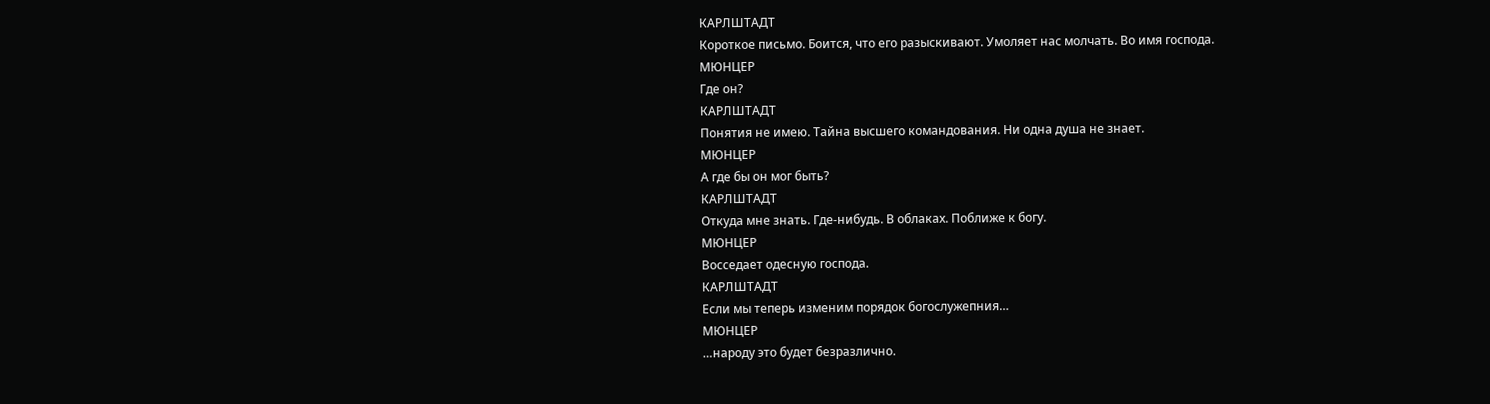КАРЛШТАДТ
Короткое письмо. Боится, что его разыскивают. Умоляет нас молчать. Во имя господа.
МЮНЦЕР
Где он?
КАРЛШТАДТ
Понятия не имею. Тайна высшего командования. Ни одна душа не знает.
МЮНЦЕР
А где бы он мог быть?
КАРЛШТАДТ
Откуда мне знать. Где-нибудь. В облаках. Поближе к богу.
МЮНЦЕР
Восседает одесную господа.
КАРЛШТАДТ
Если мы теперь изменим порядок богослужепния…
МЮНЦЕР
…народу это будет безразлично.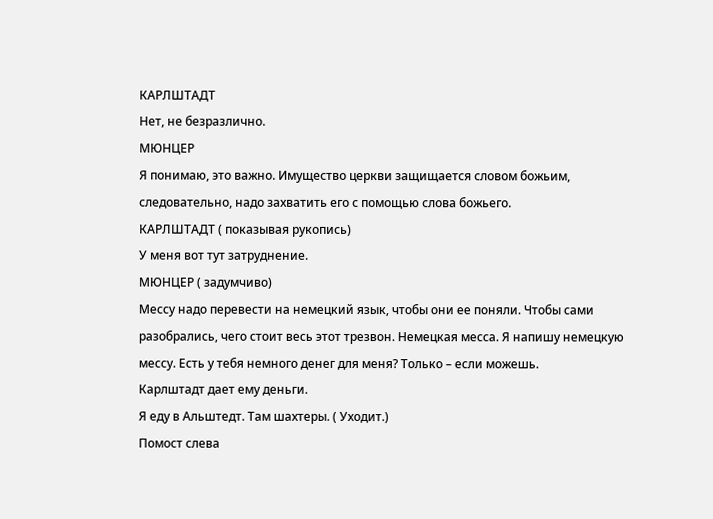КАРЛШТАДТ
Нет, не безразлично.
МЮНЦЕР
Я понимаю, это важно. Имущество церкви защищается словом божьим, следовательно, надо захватить его с помощью слова божьего.
КАРЛШТАДТ ( показывая рукопись)
У меня вот тут затруднение.
МЮНЦЕР ( задумчиво)
Мессу надо перевести на немецкий язык, чтобы они ее поняли. Чтобы сами разобрались, чего стоит весь этот трезвон. Немецкая месса. Я напишу немецкую мессу. Есть у тебя немного денег для меня? Только – если можешь.
Карлштадт дает ему деньги.
Я еду в Альштедт. Там шахтеры. ( Уходит.)
Помост слева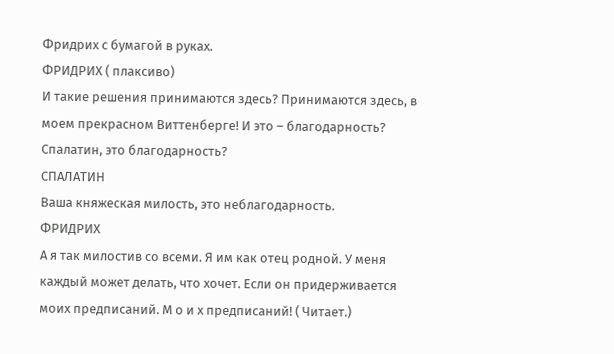Фридрих с бумагой в руках.
ФРИДРИХ ( плаксиво)
И такие решения принимаются здесь? Принимаются здесь, в моем прекрасном Виттенберге! И это – благодарность? Спалатин, это благодарность?
СПАЛАТИН
Ваша княжеская милость, это неблагодарность.
ФРИДРИХ
А я так милостив со всеми. Я им как отец родной. У меня каждый может делать, что хочет. Если он придерживается моих предписаний. М о и х предписаний! ( Читает.)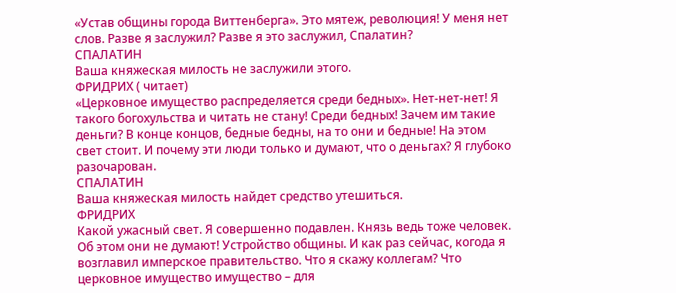«Устав общины города Виттенберга». Это мятеж, революция! У меня нет слов. Разве я заслужил? Разве я это заслужил, Спалатин?
СПАЛАТИН
Ваша княжеская милость не заслужили этого.
ФРИДРИХ ( читает)
«Церковное имущество распределяется среди бедных». Нет-нет-нет! Я такого богохульства и читать не стану! Среди бедных! Зачем им такие деньги? В конце концов, бедные бедны, на то они и бедные! На этом свет стоит. И почему эти люди только и думают, что о деньгах? Я глубоко разочарован.
СПАЛАТИН
Ваша княжеская милость найдет средство утешиться.
ФРИДРИХ
Какой ужасный свет. Я совершенно подавлен. Князь ведь тоже человек. Об этом они не думают! Устройство общины. И как раз сейчас, когода я возглавил имперское правительство. Что я скажу коллегам? Что церковное имущество имущество – для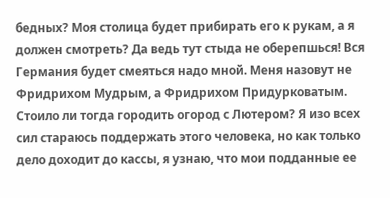бедных? Моя столица будет прибирать его к рукам, а я должен смотреть? Да ведь тут стыда не оберепшься! Вся Германия будет смеяться надо мной. Меня назовут не Фридрихом Мудрым, а Фридрихом Придурковатым. Стоило ли тогда городить огород с Лютером? Я изо всех сил стараюсь поддержать этого человека, но как только дело доходит до кассы, я узнаю, что мои подданные ее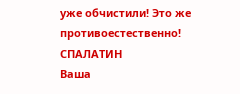уже обчистили! Это же противоестественно!
СПАЛАТИН
Ваша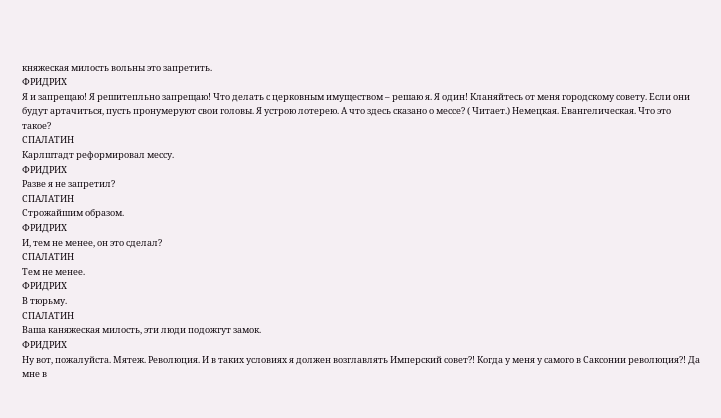княжеская милость вольны это запретить.
ФРИДРИХ
Я и запрещаю! Я решитепльно запрещаю! Что делать с церковным имуществом – решаю я. Я один! Кланяйтесь от меня городскому совету. Если они будут артачиться, пусть пронумеруют свои головы. Я устрою лотерею. А что здесь сказано о мессе? ( Читает.) Немецкая. Евангелическая. Что это такое?
СПАЛАТИН
Карлштадт реформировал мессу.
ФРИДРИХ
Разве я не запретил?
СПАЛАТИН
Строжайшим образом.
ФРИДРИХ
И, тем не менее, он это сделал?
СПАЛАТИН
Тем не менее.
ФРИДРИХ
В тюрьму.
СПАЛАТИН
Ваша каняжеская милость, эти люди подожгут замок.
ФРИДРИХ
Ну вот, пожалуйста. Мятеж. Революция. И в таких условиях я должен возглавлять Имперский совет?! Когда у меня у самого в Саксонии революция?! Да мне в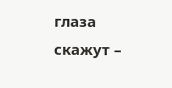глаза скажут –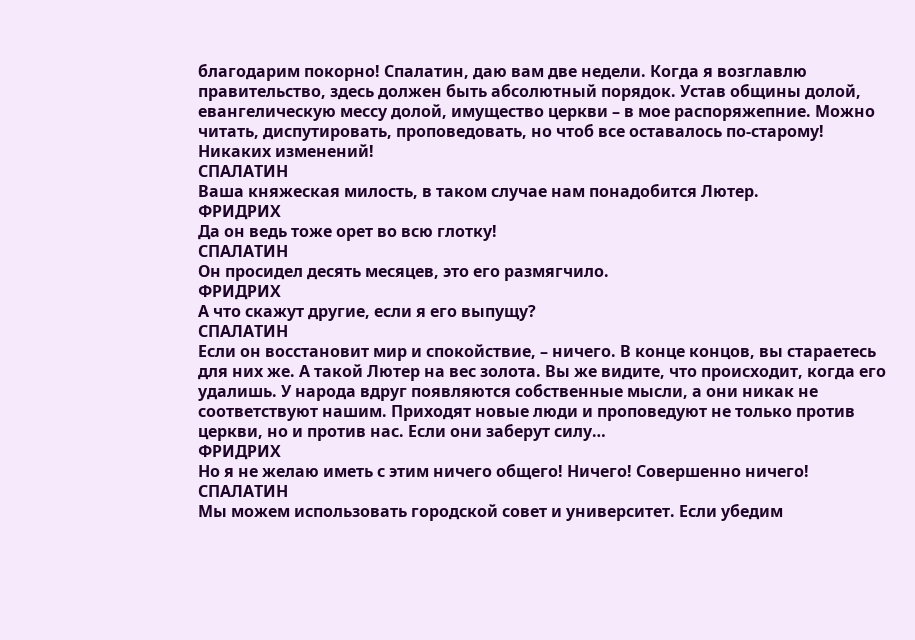благодарим покорно! Спалатин, даю вам две недели. Когда я возглавлю правительство, здесь должен быть абсолютный порядок. Устав общины долой, евангелическую мессу долой, имущество церкви – в мое распоряжепние. Можно читать, диспутировать, проповедовать, но чтоб все оставалось по-старому! Никаких изменений!
СПАЛАТИН
Ваша княжеская милость, в таком случае нам понадобится Лютер.
ФРИДРИХ
Да он ведь тоже орет во всю глотку!
СПАЛАТИН
Он просидел десять месяцев, это его размягчило.
ФРИДРИХ
А что скажут другие, если я его выпущу?
СПАЛАТИН
Если он восстановит мир и спокойствие, – ничего. В конце концов, вы стараетесь для них же. А такой Лютер на вес золота. Вы же видите, что происходит, когда его удалишь. У народа вдруг появляются собственные мысли, а они никак не соответствуют нашим. Приходят новые люди и проповедуют не только против церкви, но и против нас. Если они заберут силу…
ФРИДРИХ
Но я не желаю иметь с этим ничего общего! Ничего! Совершенно ничего!
СПАЛАТИН
Мы можем использовать городской совет и университет. Если убедим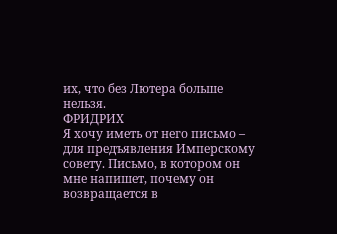их, что без Лютера больше нельзя.
ФРИДРИХ
Я хочу иметь от него письмо – для предъявления Имперскому совету. Письмо, в котором он мне напишет, почему он возвращается в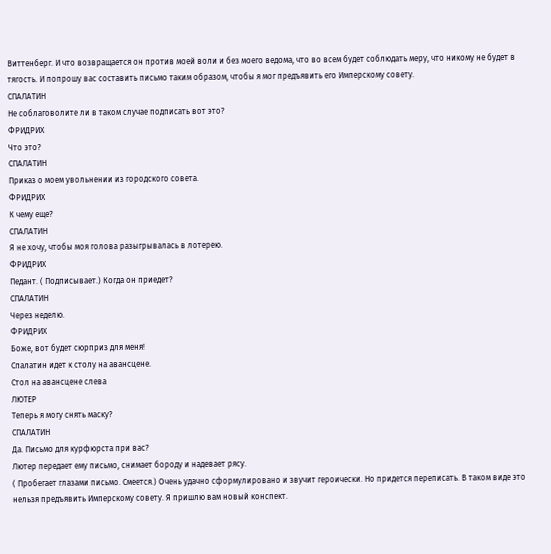Виттенберг. И что возвращается он против моей воли и без моего ведома, что во всем будет соблюдать меру, что никому не будет в тягость. И попрошу вас составить письмо таким образом, чтобы я мог предъявить его Имперскому совету.
СПАЛАТИН
Не соблаговолите ли в таком случае подписать вот это?
ФРИДРИХ
Что это?
СПАЛАТИН
Приказ о моем увольнении из городского совета.
ФРИДРИХ
К чему еще?
СПАЛАТИН
Я не хочу, чтобы моя голова разыгрывалась в лотерею.
ФРИДРИХ
Педант. ( Подписывает.) Когда он приедет?
СПАЛАТИН
Через неделю.
ФРИДРИХ
Боже, вот будет сюрприз для меня!
Спалатин идет к столу на авансцене.
Стол на авансцене слева
ЛЮТЕР
Теперь я могу снять маску?
СПАЛАТИН
Да. Письмо для курфюрста при вас?
Лютер передает ему письмо, снимает бороду и надевает рясу.
( Пробегает глазами письмо. Смеется.) Очень удачно сформулировано и звучит героически. Но придется переписать. В таком виде это нельзя предъявить Имперскому совету. Я пришлю вам новый конспект.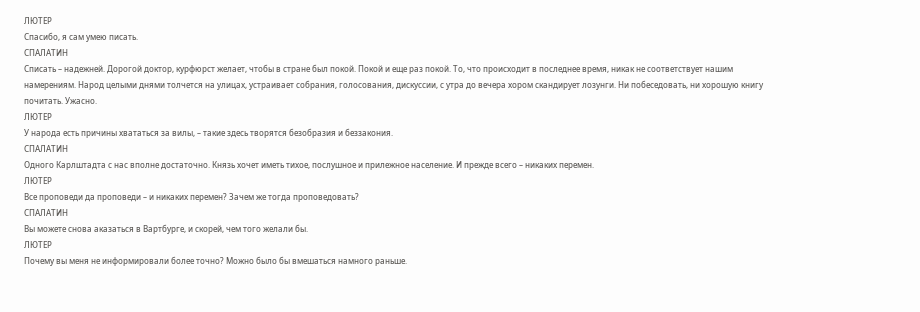ЛЮТЕР
Спасибо, я сам умею писать.
СПАЛАТИН
Списать – надежней. Дорогой доктор, курфюрст желает, чтобы в стране был покой. Покой и еще раз покой. То, что происходит в последнее время, никак не соответствует нашим намерениям. Народ целыми днями толчется на улицах, устраивает собрания, голосования, дискуссии, с утра до вечера хором скандирует лозунги. Ни побеседовать, ни хорошую книгу почитать. Ужасно.
ЛЮТЕР
У народа есть причины хвататься за вилы, – такие здесь творятся безобразия и беззакония.
СПАЛАТИН
Одного Карлштадта с нас вполне достаточно. Князь хочет иметь тихое, послушное и прилежное население. И прежде всего – никаких перемен.
ЛЮТЕР
Все проповеди да проповеди – и никаких перемен? Зачем же тогда проповедовать?
СПАЛАТИН
Вы можете снова аказаться в Вартбурге, и скорей, чем того желали бы.
ЛЮТЕР
Почему вы меня не информировали более точно? Можно было бы вмешаться намного раньше.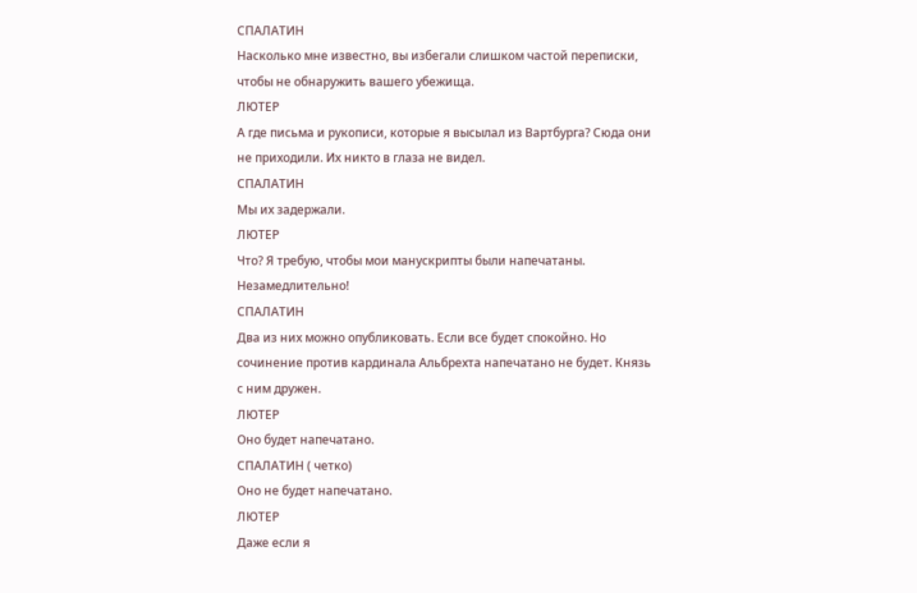СПАЛАТИН
Насколько мне известно, вы избегали слишком частой переписки, чтобы не обнаружить вашего убежища.
ЛЮТЕР
А где письма и рукописи, которые я высылал из Вартбурга? Сюда они не приходили. Их никто в глаза не видел.
СПАЛАТИН
Мы их задержали.
ЛЮТЕР
Что? Я требую, чтобы мои манускрипты были напечатаны. Незамедлительно!
СПАЛАТИН
Два из них можно опубликовать. Если все будет спокойно. Но сочинение против кардинала Альбрехта напечатано не будет. Князь с ним дружен.
ЛЮТЕР
Оно будет напечатано.
СПАЛАТИН ( четко)
Оно не будет напечатано.
ЛЮТЕР
Даже если я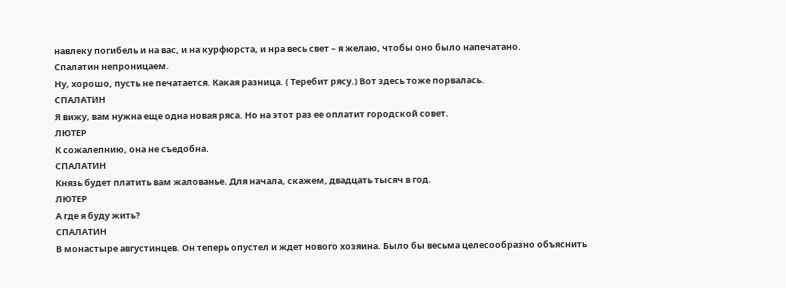навлеку погибель и на вас, и на курфюрста, и нра весь свет – я желаю, чтобы оно было напечатано.
Спалатин непроницаем.
Ну, хорошо, пусть не печатается. Какая разница. ( Теребит рясу.) Вот здесь тоже порвалась.
СПАЛАТИН
Я вижу, вам нужна еще одна новая ряса. Но на этот раз ее оплатит городской совет.
ЛЮТЕР
К сожалепнию, она не съедобна.
СПАЛАТИН
Князь будет платить вам жалованье. Для начала, скажем, двадцать тысяч в год.
ЛЮТЕР
А где я буду жить?
СПАЛАТИН
В монастыре августинцев. Он теперь опустел и ждет нового хозяина. Было бы весьма целесообразно объяснить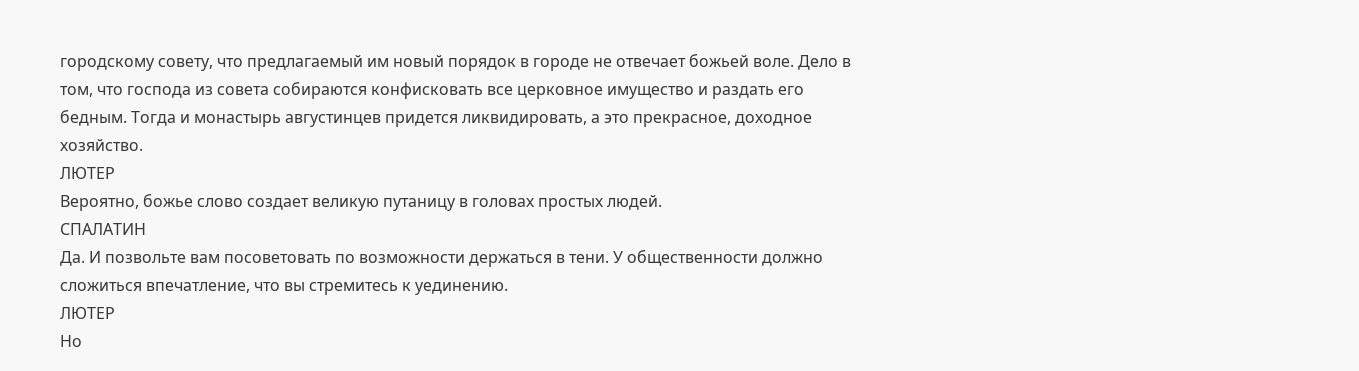городскому совету, что предлагаемый им новый порядок в городе не отвечает божьей воле. Дело в том, что господа из совета собираются конфисковать все церковное имущество и раздать его бедным. Тогда и монастырь августинцев придется ликвидировать, а это прекрасное, доходное хозяйство.
ЛЮТЕР
Вероятно, божье слово создает великую путаницу в головах простых людей.
СПАЛАТИН
Да. И позвольте вам посоветовать по возможности держаться в тени. У общественности должно сложиться впечатление, что вы стремитесь к уединению.
ЛЮТЕР
Но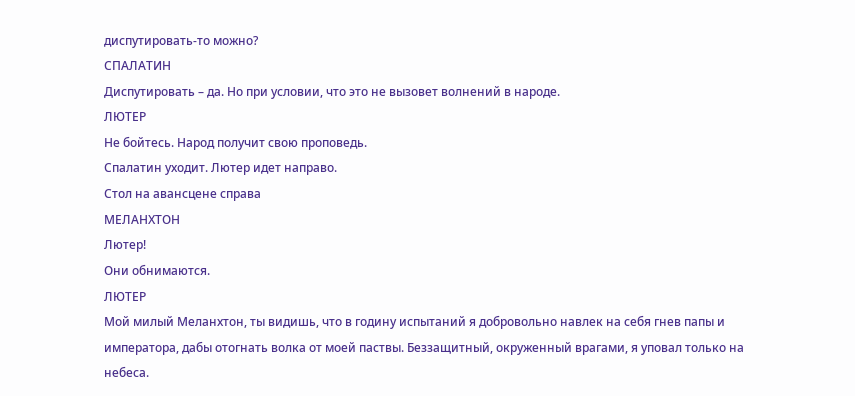диспутировать-то можно?
СПАЛАТИН
Диспутировать – да. Но при условии, что это не вызовет волнений в народе.
ЛЮТЕР
Не бойтесь. Народ получит свою проповедь.
Спалатин уходит. Лютер идет направо.
Стол на авансцене справа
МЕЛАНХТОН
Лютер!
Они обнимаются.
ЛЮТЕР
Мой милый Меланхтон, ты видишь, что в годину испытаний я добровольно навлек на себя гнев папы и императора, дабы отогнать волка от моей паствы. Беззащитный, окруженный врагами, я уповал только на небеса.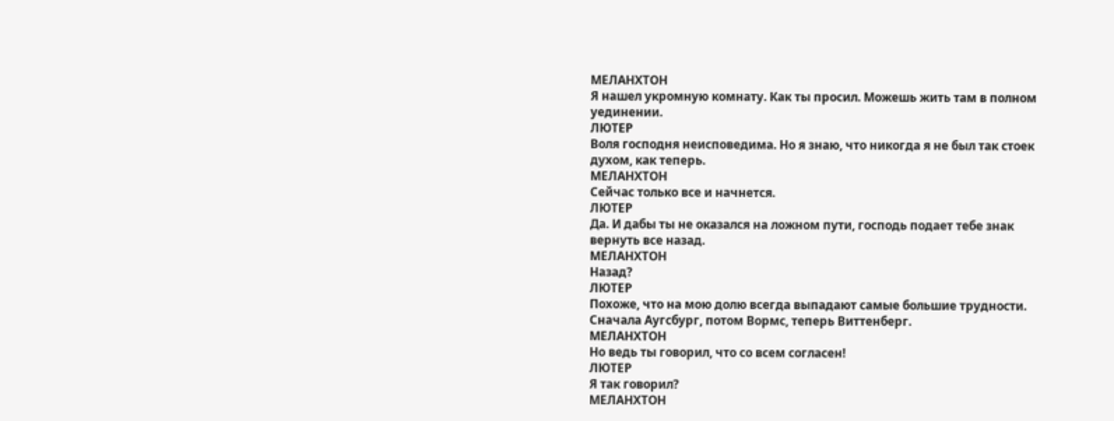МЕЛАНХТОН
Я нашел укромную комнату. Как ты просил. Можешь жить там в полном уединении.
ЛЮТЕР
Воля господня неисповедима. Но я знаю, что никогда я не был так стоек духом, как теперь.
МЕЛАНХТОН
Сейчас только все и начнется.
ЛЮТЕР
Да. И дабы ты не оказался на ложном пути, господь подает тебе знак вернуть все назад.
МЕЛАНХТОН
Назад?
ЛЮТЕР
Похоже, что на мою долю всегда выпадают самые большие трудности. Сначала Аугсбург, потом Вормс, теперь Виттенберг.
МЕЛАНХТОН
Но ведь ты говорил, что со всем согласен!
ЛЮТЕР
Я так говорил?
МЕЛАНХТОН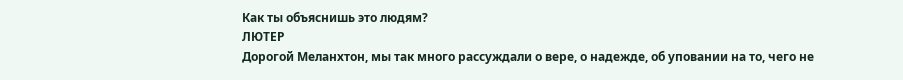Как ты объяснишь это людям?
ЛЮТЕР
Дорогой Меланхтон, мы так много рассуждали о вере, о надежде, об уповании на то, чего не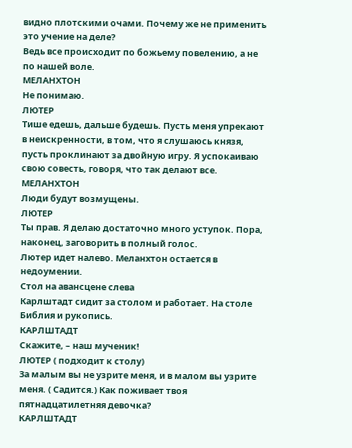видно плотскими очами. Почему же не применить это учение на деле?
Ведь все происходит по божьему повелению, а не по нашей воле.
МЕЛАНХТОН
Не понимаю.
ЛЮТЕР
Тише едешь, дальше будешь. Пусть меня упрекают в неискренности, в том, что я слушаюсь князя, пусть проклинают за двойную игру. Я успокаиваю свою совесть, говоря, что так делают все.
МЕЛАНХТОН
Люди будут возмущены.
ЛЮТЕР
Ты прав. Я делаю достаточно много уступок. Пора, наконец, заговорить в полный голос.
Лютер идет налево. Меланхтон остается в недоумении.
Стол на авансцене слева
Карлштадт сидит за столом и работает. На столе Библия и рукопись.
КАРЛШТАДТ
Скажите, – наш мученик!
ЛЮТЕР ( подходит к столу)
За малым вы не узрите меня, и в малом вы узрите меня. ( Садится.) Как поживает твоя пятнадцатилетняя девочка?
КАРЛШТАДТ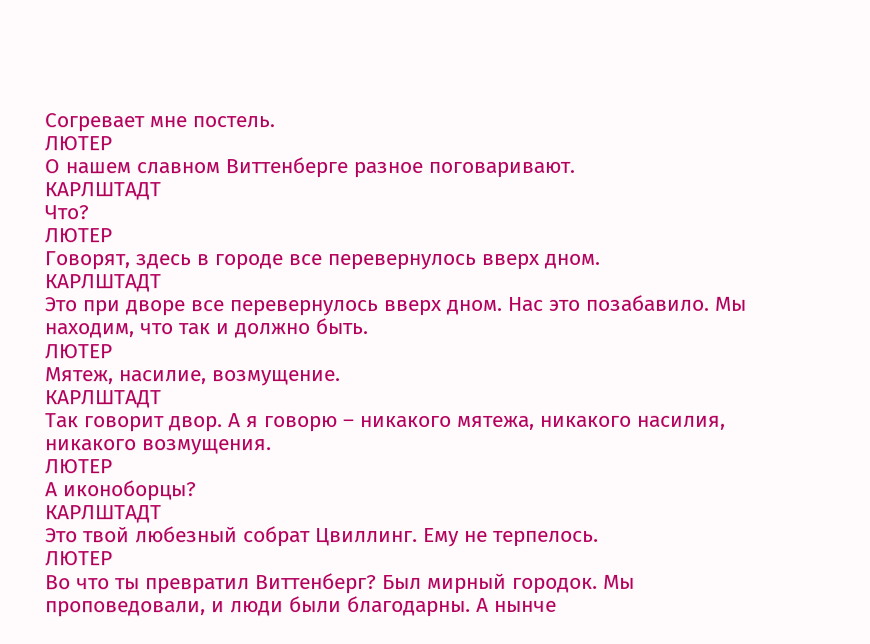Согревает мне постель.
ЛЮТЕР
О нашем славном Виттенберге разное поговаривают.
КАРЛШТАДТ
Что?
ЛЮТЕР
Говорят, здесь в городе все перевернулось вверх дном.
КАРЛШТАДТ
Это при дворе все перевернулось вверх дном. Нас это позабавило. Мы находим, что так и должно быть.
ЛЮТЕР
Мятеж, насилие, возмущение.
КАРЛШТАДТ
Так говорит двор. А я говорю – никакого мятежа, никакого насилия, никакого возмущения.
ЛЮТЕР
А иконоборцы?
КАРЛШТАДТ
Это твой любезный собрат Цвиллинг. Ему не терпелось.
ЛЮТЕР
Во что ты превратил Виттенберг? Был мирный городок. Мы проповедовали, и люди были благодарны. А нынче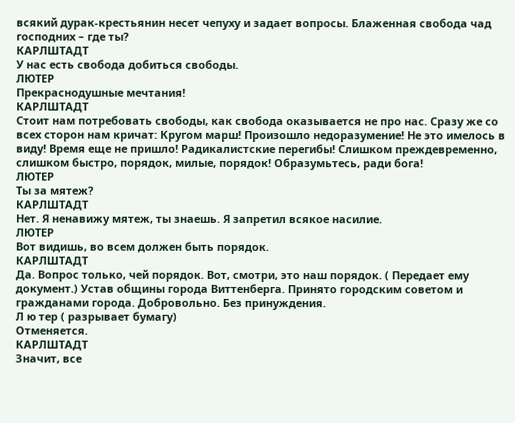всякий дурак-крестьянин несет чепуху и задает вопросы. Блаженная свобода чад господних – где ты?
КАРЛШТАДТ
У нас есть свобода добиться свободы.
ЛЮТЕР
Прекраснодушные мечтания!
КАРЛШТАДТ
Стоит нам потребовать свободы, как свобода оказывается не про нас. Сразу же со всех сторон нам кричат: Кругом марш! Произошло недоразумение! Не это имелось в виду! Время еще не пришло! Радикалистские перегибы! Слишком преждевременно, слишком быстро, порядок, милые, порядок! Образумьтесь, ради бога!
ЛЮТЕР
Ты за мятеж?
КАРЛШТАДТ
Нет. Я ненавижу мятеж, ты знаешь. Я запретил всякое насилие.
ЛЮТЕР
Вот видишь, во всем должен быть порядок.
КАРЛШТАДТ
Да. Вопрос только, чей порядок. Вот, смотри, это наш порядок. ( Передает ему документ.) Устав общины города Виттенберга. Принято городским советом и гражданами города. Добровольно. Без принуждения.
Л ю тер ( разрывает бумагу)
Отменяется.
КАРЛШТАДТ
Значит, все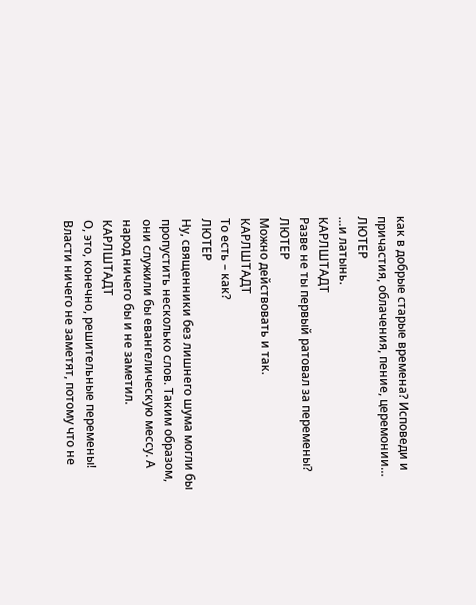как в добрые старые времена? Исповеди и причастия, облачения, пение, церемонии…
ЛЮТЕР
…и латынь.
КАРЛШТАДТ
Разве не ты первый ратовал за перемены?
ЛЮТЕР
Можно действовать и так.
КАРЛШТАДТ
То есть – как?
ЛЮТЕР
Ну, священники без лишнего шума могли бы пропустить несколько слов. Таким образом, они служили бы евангелическую мессу. А народ ничего бы и не заметил.
КАРЛШТАДТ
О, это, конечно, решительные перемены! Власти ничего не заметят, потому что не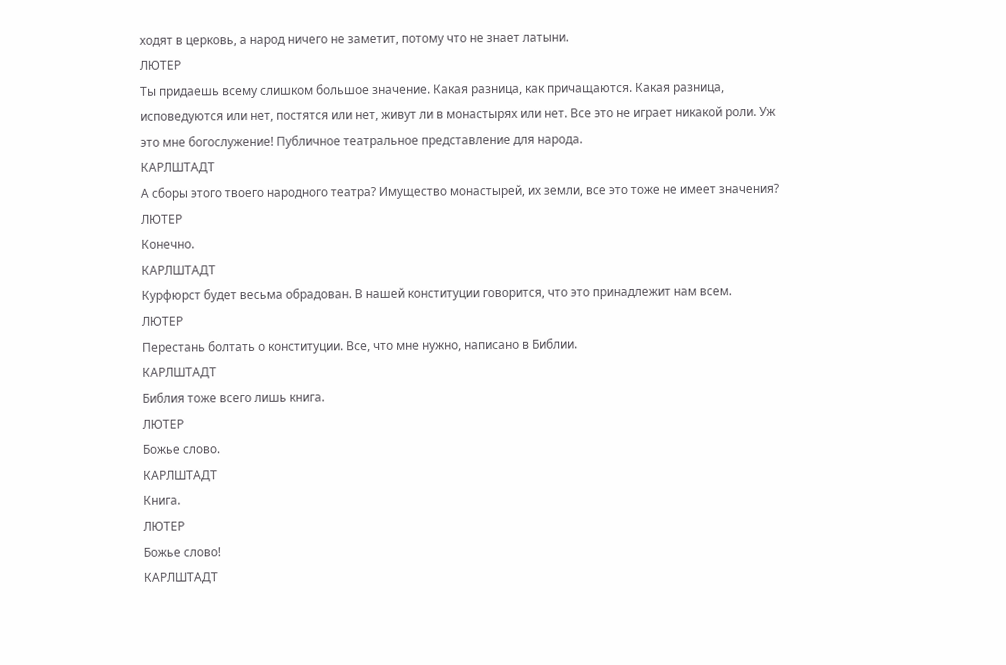ходят в церковь, а народ ничего не заметит, потому что не знает латыни.
ЛЮТЕР
Ты придаешь всему слишком большое значение. Какая разница, как причащаются. Какая разница, исповедуются или нет, постятся или нет, живут ли в монастырях или нет. Все это не играет никакой роли. Уж это мне богослужение! Публичное театральное представление для народа.
КАРЛШТАДТ
А сборы этого твоего народного театра? Имущество монастырей, их земли, все это тоже не имеет значения?
ЛЮТЕР
Конечно.
КАРЛШТАДТ
Курфюрст будет весьма обрадован. В нашей конституции говорится, что это принадлежит нам всем.
ЛЮТЕР
Перестань болтать о конституции. Все, что мне нужно, написано в Библии.
КАРЛШТАДТ
Библия тоже всего лишь книга.
ЛЮТЕР
Божье слово.
КАРЛШТАДТ
Книга.
ЛЮТЕР
Божье слово!
КАРЛШТАДТ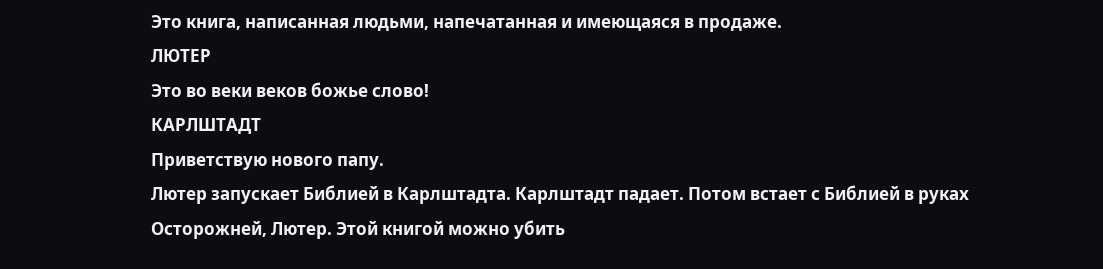Это книга, написанная людьми, напечатанная и имеющаяся в продаже.
ЛЮТЕР
Это во веки веков божье слово!
КАРЛШТАДТ
Приветствую нового папу.
Лютер запускает Библией в Карлштадта. Карлштадт падает. Потом встает с Библией в руках
Осторожней, Лютер. Этой книгой можно убить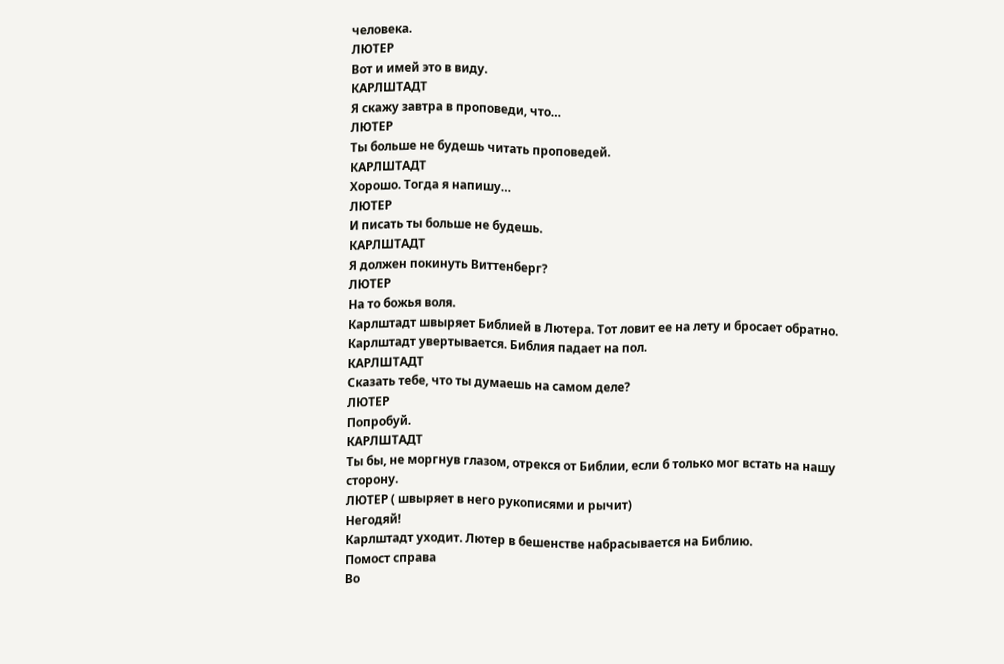человека.
ЛЮТЕР
Вот и имей это в виду.
КАРЛШТАДТ
Я скажу завтра в проповеди, что…
ЛЮТЕР
Ты больше не будешь читать проповедей.
КАРЛШТАДТ
Хорошо. Тогда я напишу…
ЛЮТЕР
И писать ты больше не будешь.
КАРЛШТАДТ
Я должен покинуть Виттенберг?
ЛЮТЕР
На то божья воля.
Карлштадт швыряет Библией в Лютера. Тот ловит ее на лету и бросает обратно. Карлштадт увертывается. Библия падает на пол.
КАРЛШТАДТ
Сказать тебе, что ты думаешь на самом деле?
ЛЮТЕР
Попробуй.
КАРЛШТАДТ
Ты бы, не моргнув глазом, отрекся от Библии, если б только мог встать на нашу сторону.
ЛЮТЕР ( швыряет в него рукописями и рычит)
Негодяй!
Карлштадт уходит. Лютер в бешенстве набрасывается на Библию.
Помост справа
Во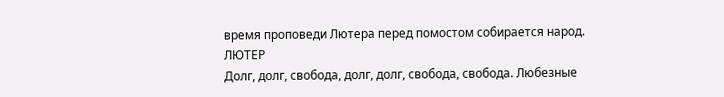время проповеди Лютера перед помостом собирается народ.
ЛЮТЕР
Долг, долг, свобода, долг, долг, свобода, свобода. Любезные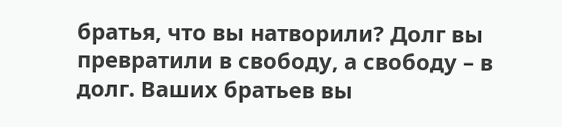братья, что вы натворили? Долг вы превратили в свободу, а свободу – в долг. Ваших братьев вы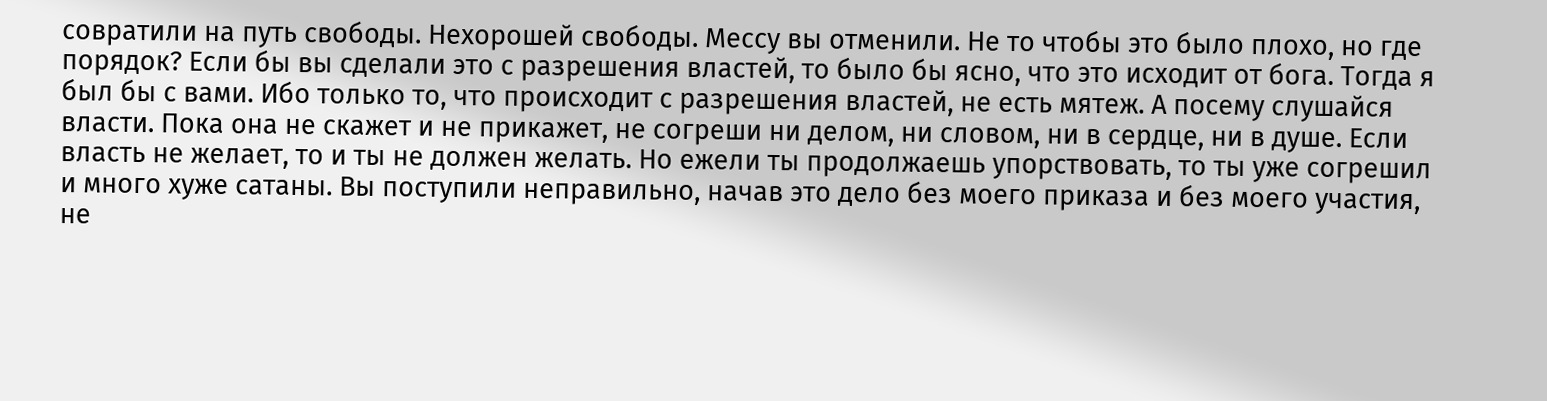совратили на путь свободы. Нехорошей свободы. Мессу вы отменили. Не то чтобы это было плохо, но где порядок? Если бы вы сделали это с разрешения властей, то было бы ясно, что это исходит от бога. Тогда я был бы с вами. Ибо только то, что происходит с разрешения властей, не есть мятеж. А посему слушайся власти. Пока она не скажет и не прикажет, не согреши ни делом, ни словом, ни в сердце, ни в душе. Если власть не желает, то и ты не должен желать. Но ежели ты продолжаешь упорствовать, то ты уже согрешил и много хуже сатаны. Вы поступили неправильно, начав это дело без моего приказа и без моего участия, не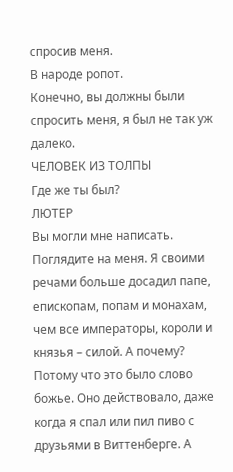спросив меня.
В народе ропот.
Конечно, вы должны были спросить меня, я был не так уж далеко.
ЧЕЛОВЕК ИЗ ТОЛПЫ
Где же ты был?
ЛЮТЕР
Вы могли мне написать. Поглядите на меня. Я своими речами больше досадил папе, епископам, попам и монахам, чем все императоры, короли и князья – силой. А почему? Потому что это было слово божье. Оно действовало, даже когда я спал или пил пиво с друзьями в Виттенберге. А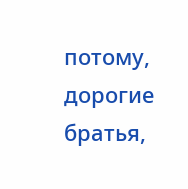потому, дорогие братья,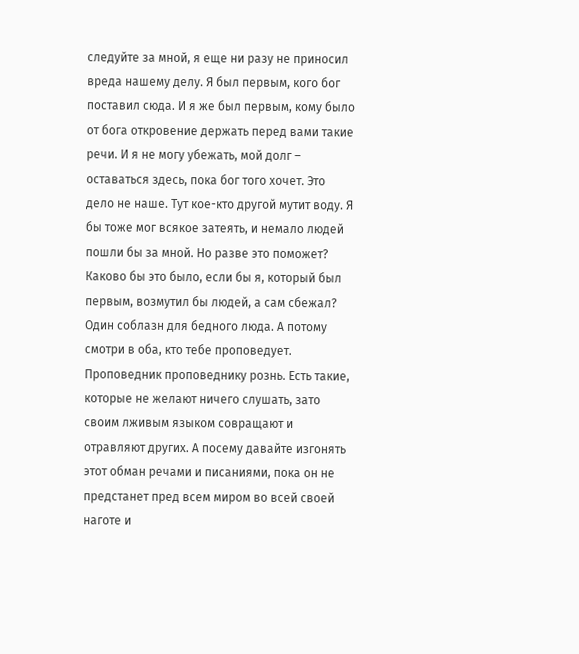следуйте за мной, я еще ни разу не приносил вреда нашему делу. Я был первым, кого бог поставил сюда. И я же был первым, кому было от бога откровение держать перед вами такие речи. И я не могу убежать, мой долг – оставаться здесь, пока бог того хочет. Это дело не наше. Тут кое-кто другой мутит воду. Я бы тоже мог всякое затеять, и немало людей пошли бы за мной. Но разве это поможет? Каково бы это было, если бы я, который был первым, возмутил бы людей, а сам сбежал? Один соблазн для бедного люда. А потому смотри в оба, кто тебе проповедует. Проповедник проповеднику рознь. Есть такие, которые не желают ничего слушать, зато своим лживым языком совращают и отравляют других. А посему давайте изгонять этот обман речами и писаниями, пока он не предстанет пред всем миром во всей своей наготе и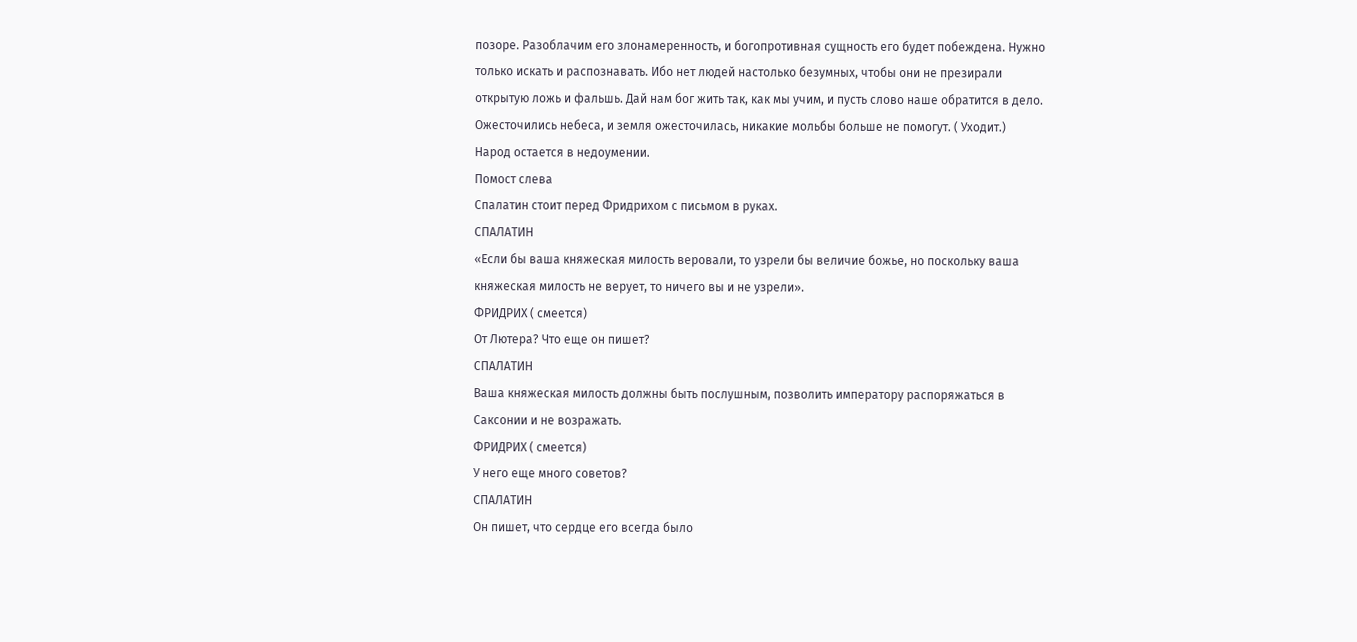позоре. Разоблачим его злонамеренность, и богопротивная сущность его будет побеждена. Нужно только искать и распознавать. Ибо нет людей настолько безумных, чтобы они не презирали открытую ложь и фальшь. Дай нам бог жить так, как мы учим, и пусть слово наше обратится в дело. Ожесточились небеса, и земля ожесточилась, никакие мольбы больше не помогут. ( Уходит.)
Народ остается в недоумении.
Помост слева
Спалатин стоит перед Фридрихом с письмом в руках.
СПАЛАТИН
«Если бы ваша княжеская милость веровали, то узрели бы величие божье, но поскольку ваша княжеская милость не верует, то ничего вы и не узрели».
ФРИДРИХ ( смеется)
От Лютера? Что еще он пишет?
СПАЛАТИН
Ваша княжеская милость должны быть послушным, позволить императору распоряжаться в Саксонии и не возражать.
ФРИДРИХ ( смеется)
У него еще много советов?
СПАЛАТИН
Он пишет, что сердце его всегда было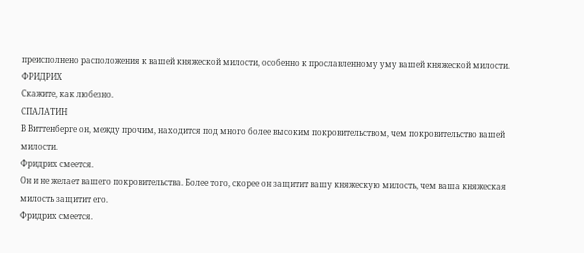преисполнено расположения к вашей княжеской милости, особенно к прославленному уму вашей княжеской милости.
ФРИДРИХ
Скажите, как любезно.
СПАЛАТИН
В Виттенберге он, между прочим, находится под много более высоким покровительством, чем покровительство вашей милости.
Фридрих смеется.
Он и не желает вашего покровительства. Более того, скорее он защитит вашу княжескую милость, чем ваша княжеская милость защитит его.
Фридрих смеется.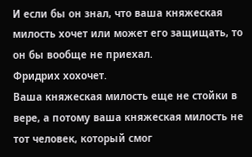И если бы он знал, что ваша княжеская милость хочет или может его защищать, то он бы вообще не приехал.
Фридрих хохочет.
Ваша княжеская милость еще не стойки в вере, а потому ваша княжеская милость не тот человек, который смог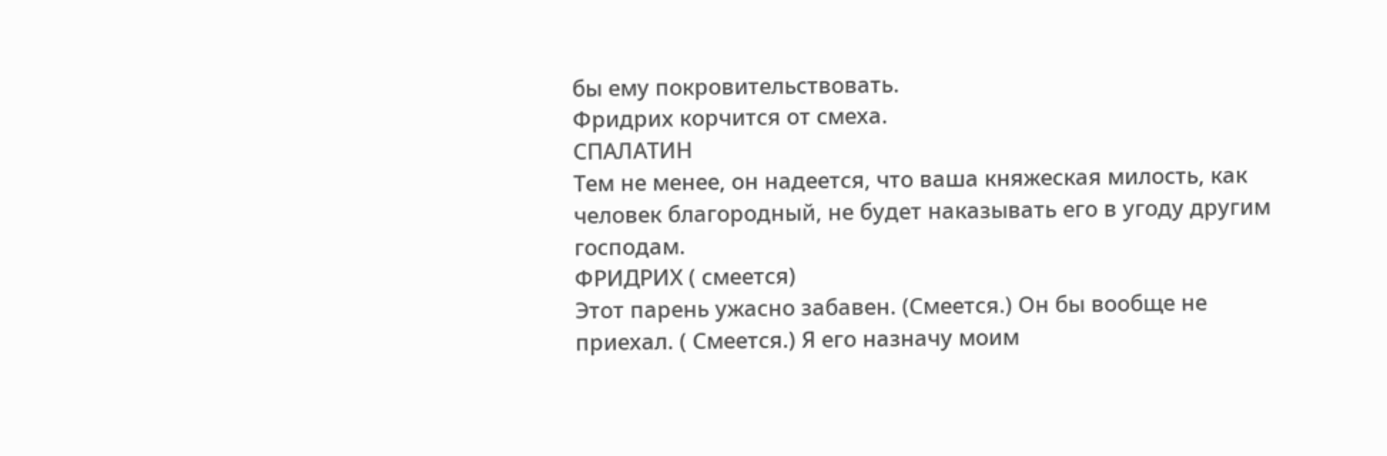бы ему покровительствовать.
Фридрих корчится от смеха.
СПАЛАТИН
Тем не менее, он надеется, что ваша княжеская милость, как человек благородный, не будет наказывать его в угоду другим господам.
ФРИДРИХ ( смеется)
Этот парень ужасно забавен. (Смеется.) Он бы вообще не приехал. ( Смеется.) Я его назначу моим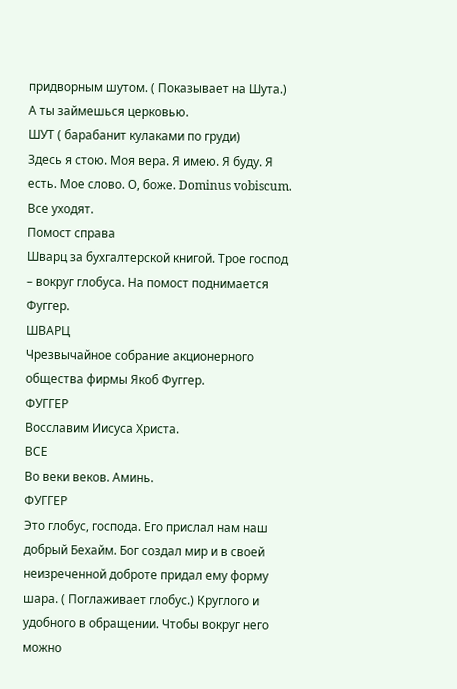придворным шутом. ( Показывает на Шута.) А ты займешься церковью.
ШУТ ( барабанит кулаками по груди)
Здесь я стою. Моя вера. Я имею. Я буду. Я есть. Мое слово. О, боже. Dominus vobiscum.
Все уходят.
Помост справа
Шварц за бухгалтерской книгой. Трое господ – вокруг глобуса. На помост поднимается Фуггер.
ШВАРЦ
Чрезвычайное собрание акционерного общества фирмы Якоб Фуггер.
ФУГГЕР
Восславим Иисуса Христа.
ВСЕ
Во веки веков. Аминь.
ФУГГЕР
Это глобус, господа. Его прислал нам наш добрый Бехайм. Бог создал мир и в своей неизреченной доброте придал ему форму шара. ( Поглаживает глобус.) Круглого и удобного в обращении. Чтобы вокруг него можно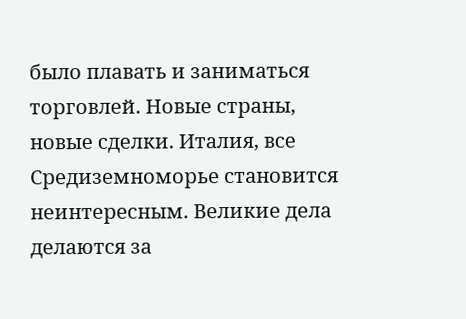было плавать и заниматься торговлей. Новые страны, новые сделки. Италия, все Средиземноморье становится неинтересным. Великие дела делаются за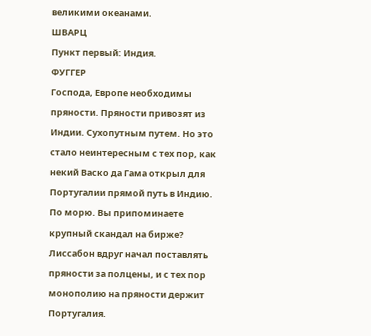великими океанами.
ШВАРЦ
Пункт первый: Индия.
ФУГГЕР
Господа, Европе необходимы пряности. Пряности привозят из Индии. Сухопутным путем. Но это стало неинтересным с тех пор, как некий Васко да Гама открыл для Португалии прямой путь в Индию. По морю. Вы припоминаете крупный скандал на бирже? Лиссабон вдруг начал поставлять пряности за полцены, и с тех пор монополию на пряности держит Португалия.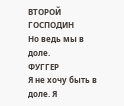ВТОРОЙ ГОСПОДИН
Но ведь мы в доле.
ФУГГЕР
Я не хочу быть в доле. Я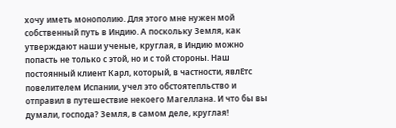хочу иметь монополию. Для этого мне нужен мой собственный путь в Индию. А поскольку Земля, как утверждают наши ученые, круглая, в Индию можно попасть не только с этой, но и с той стороны. Наш постоянный клиент Карл, который, в частности, явлЕтс повелителем Испании, учел это обстоятепльство и отправил в путешествие некоего Магеллана. И что бы вы думали, господа? Земля, в самом деле, круглая!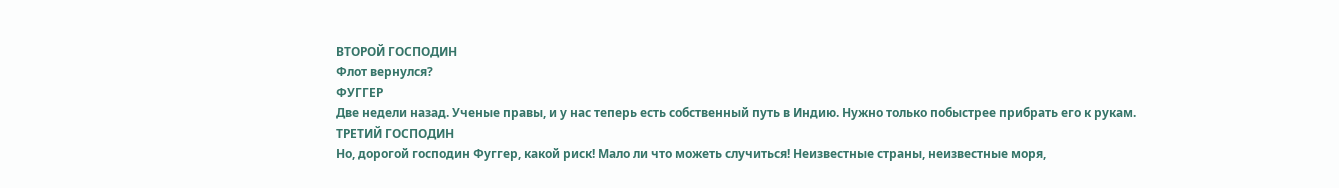ВТОРОЙ ГОСПОДИН
Флот вернулся?
ФУГГЕР
Две недели назад. Ученые правы, и у нас теперь есть собственный путь в Индию. Нужно только побыстрее прибрать его к рукам.
ТРЕТИЙ ГОСПОДИН
Но, дорогой господин Фуггер, какой риск! Мало ли что можеть случиться! Неизвестные страны, неизвестные моря,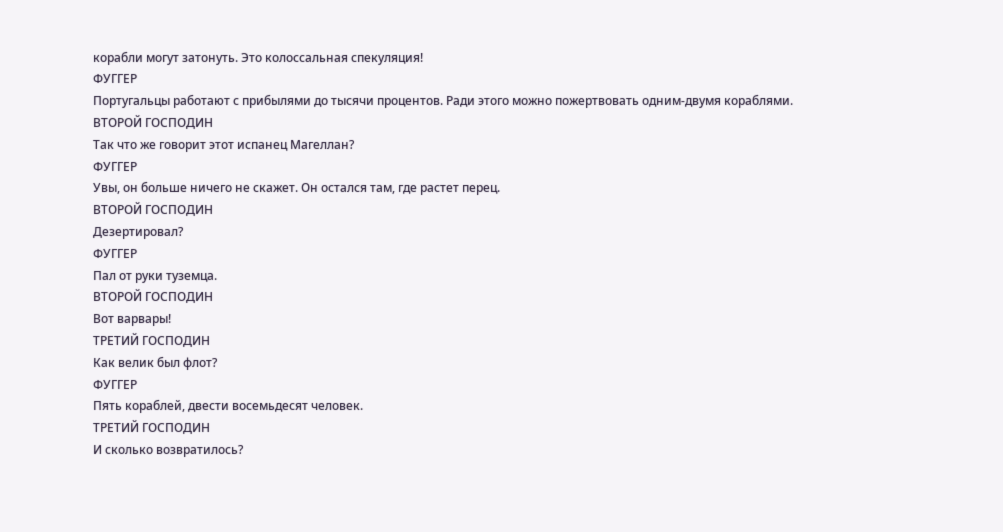корабли могут затонуть. Это колоссальная спекуляция!
ФУГГЕР
Португальцы работают с прибылями до тысячи процентов. Ради этого можно пожертвовать одним-двумя кораблями.
ВТОРОЙ ГОСПОДИН
Так что же говорит этот испанец Магеллан?
ФУГГЕР
Увы, он больше ничего не скажет. Он остался там, где растет перец.
ВТОРОЙ ГОСПОДИН
Дезертировал?
ФУГГЕР
Пал от руки туземца.
ВТОРОЙ ГОСПОДИН
Вот варвары!
ТРЕТИЙ ГОСПОДИН
Как велик был флот?
ФУГГЕР
Пять кораблей, двести восемьдесят человек.
ТРЕТИЙ ГОСПОДИН
И сколько возвратилось?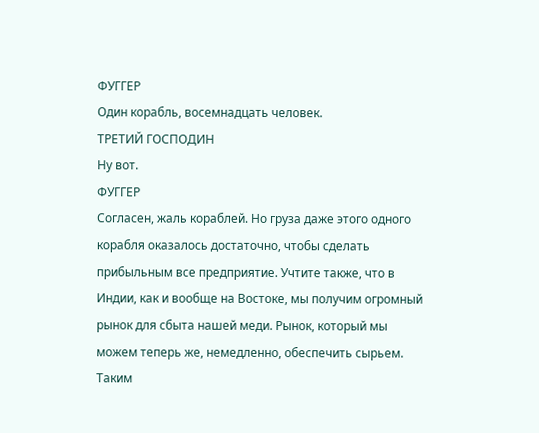ФУГГЕР
Один корабль, восемнадцать человек.
ТРЕТИЙ ГОСПОДИН
Ну вот.
ФУГГЕР
Согласен, жаль кораблей. Но груза даже этого одного корабля оказалось достаточно, чтобы сделать прибыльным все предприятие. Учтите также, что в Индии, как и вообще на Востоке, мы получим огромный рынок для сбыта нашей меди. Рынок, который мы можем теперь же, немедленно, обеспечить сырьем. Таким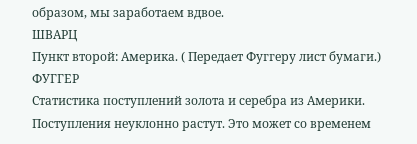образом, мы заработаем вдвое.
ШВАРЦ
Пункт второй: Америка. ( Передает Фуггеру лист бумаги.)
ФУГГЕР
Статистика поступлений золота и серебра из Америки. Поступления неуклонно растут. Это может со временем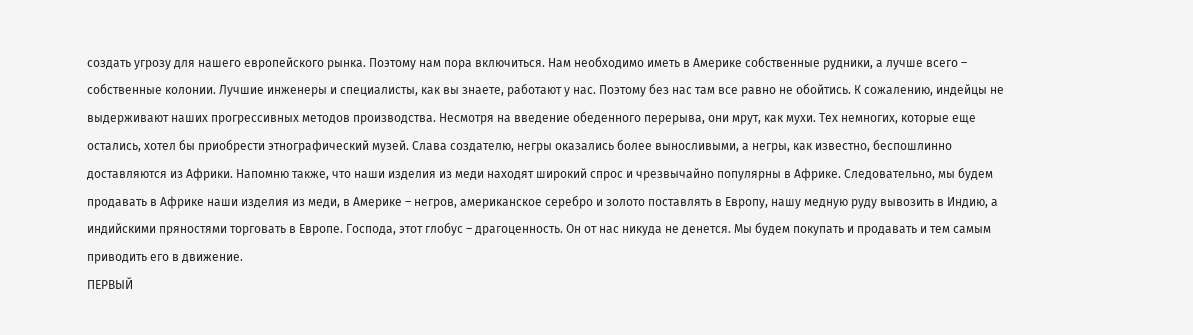создать угрозу для нашего европейского рынка. Поэтому нам пора включиться. Нам необходимо иметь в Америке собственные рудники, а лучше всего – собственные колонии. Лучшие инженеры и специалисты, как вы знаете, работают у нас. Поэтому без нас там все равно не обойтись. К сожалению, индейцы не выдерживают наших прогрессивных методов производства. Несмотря на введение обеденного перерыва, они мрут, как мухи. Тех немногих, которые еще остались, хотел бы приобрести этнографический музей. Слава создателю, негры оказались более выносливыми, а негры, как известно, беспошлинно доставляются из Африки. Напомню также, что наши изделия из меди находят широкий спрос и чрезвычайно популярны в Африке. Следовательно, мы будем продавать в Африке наши изделия из меди, в Америке – негров, американское серебро и золото поставлять в Европу, нашу медную руду вывозить в Индию, а индийскими пряностями торговать в Европе. Господа, этот глобус – драгоценность. Он от нас никуда не денется. Мы будем покупать и продавать и тем самым приводить его в движение.
ПЕРВЫЙ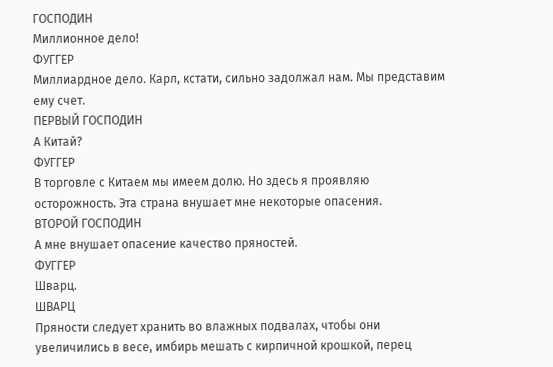ГОСПОДИН
Миллионное дело!
ФУГГЕР
Миллиардное дело. Карл, кстати, сильно задолжал нам. Мы представим ему счет.
ПЕРВЫЙ ГОСПОДИН
А Китай?
ФУГГЕР
В торговле с Китаем мы имеем долю. Но здесь я проявляю осторожность. Эта страна внушает мне некоторые опасения.
ВТОРОЙ ГОСПОДИН
А мне внушает опасение качество пряностей.
ФУГГЕР
Шварц.
ШВАРЦ
Пряности следует хранить во влажных подвалах, чтобы они увеличились в весе, имбирь мешать с кирпичной крошкой, перец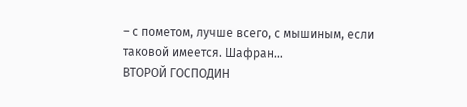– с пометом, лучше всего, с мышиным, если таковой имеется. Шафран…
ВТОРОЙ ГОСПОДИН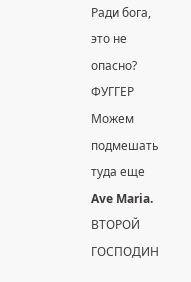Ради бога, это не опасно?
ФУГГЕР
Можем подмешать туда еще Ave Maria.
ВТОРОЙ ГОСПОДИН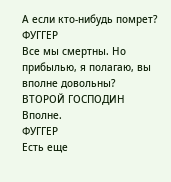А если кто-нибудь помрет?
ФУГГЕР
Все мы смертны. Но прибылью, я полагаю, вы вполне довольны?
ВТОРОЙ ГОСПОДИН
Вполне.
ФУГГЕР
Есть еще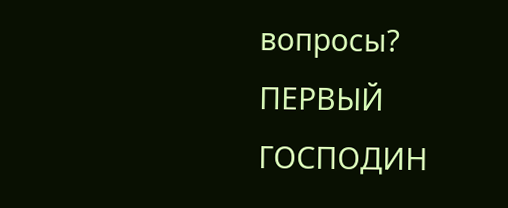вопросы?
ПЕРВЫЙ ГОСПОДИН